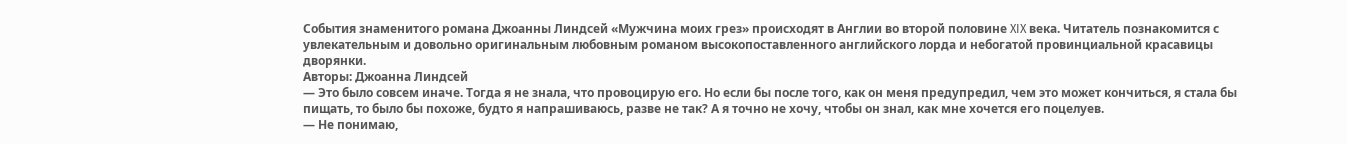События знаменитого романа Джоанны Линдсей «Мужчина моих грез» происходят в Англии во второй половине XIX века. Читатель познакомится с увлекательным и довольно оригинальным любовным романом высокопоставленного английского лорда и небогатой провинциальной красавицы дворянки.
Авторы: Джоанна Линдсей
— Это было совсем иначе. Тогда я не знала, что провоцирую его. Но если бы после того, как он меня предупредил, чем это может кончиться, я стала бы пищать, то было бы похоже, будто я напрашиваюсь, разве не так? А я точно не хочу, чтобы он знал, как мне хочется его поцелуев.
— Не понимаю,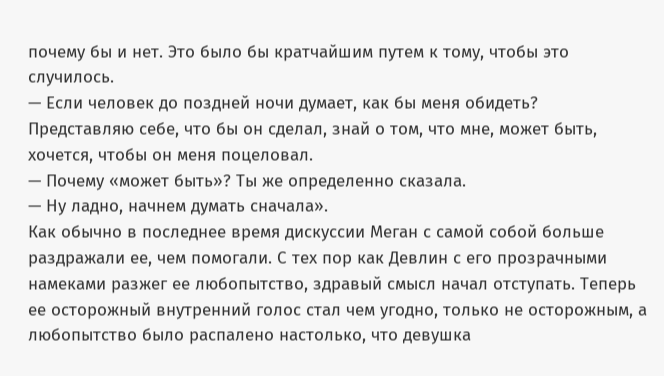почему бы и нет. Это было бы кратчайшим путем к тому, чтобы это случилось.
— Если человек до поздней ночи думает, как бы меня обидеть? Представляю себе, что бы он сделал, знай о том, что мне, может быть, хочется, чтобы он меня поцеловал.
— Почему «может быть»? Ты же определенно сказала.
— Ну ладно, начнем думать сначала».
Как обычно в последнее время дискуссии Меган с самой собой больше раздражали ее, чем помогали. С тех пор как Девлин с его прозрачными намеками разжег ее любопытство, здравый смысл начал отступать. Теперь ее осторожный внутренний голос стал чем угодно, только не осторожным, а любопытство было распалено настолько, что девушка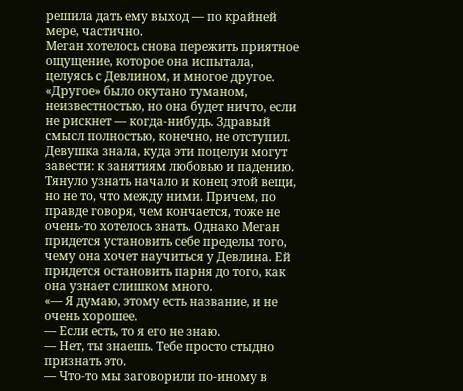решила дать ему выход — по крайней мере, частично.
Меган хотелось снова пережить приятное ощущение, которое она испытала, целуясь с Девлином, и многое другое. «Другое» было окутано туманом, неизвестностью, но она будет ничто, если не рискнет — когда-нибудь. Здравый смысл полностью, конечно, не отступил. Девушка знала, куда эти поцелуи могут завести: к занятиям любовью и падению. Тянуло узнать начало и конец этой вещи, но не то, что между ними. Причем, по правде говоря, чем кончается, тоже не очень-то хотелось знать. Однако Меган придется установить себе пределы того, чему она хочет научиться у Девлина. Ей придется остановить парня до того, как она узнает слишком много.
«— Я думаю, этому есть название, и не очень хорошее.
— Если есть, то я его не знаю.
— Нет, ты знаешь. Тебе просто стыдно признать это.
— Что-то мы заговорили по-иному в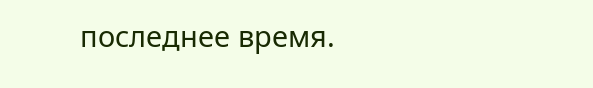последнее время.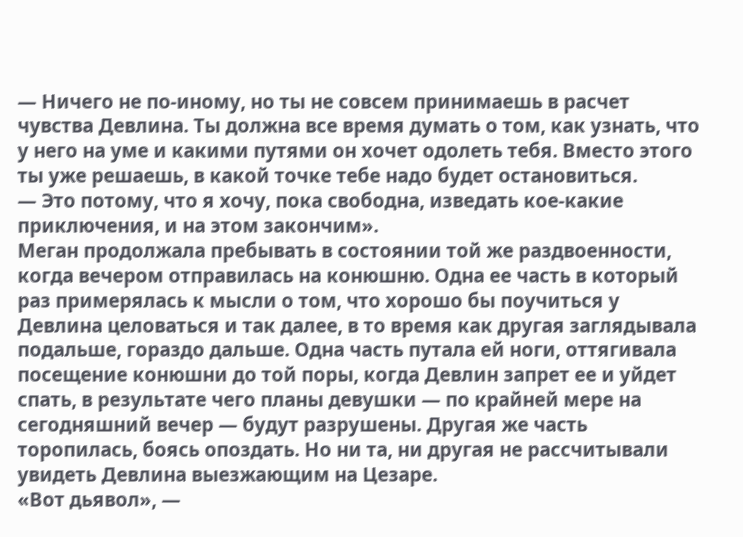— Ничего не по-иному, но ты не совсем принимаешь в расчет чувства Девлина. Ты должна все время думать о том, как узнать, что у него на уме и какими путями он хочет одолеть тебя. Вместо этого ты уже решаешь, в какой точке тебе надо будет остановиться.
— Это потому, что я хочу, пока свободна, изведать кое-какие приключения, и на этом закончим».
Меган продолжала пребывать в состоянии той же раздвоенности, когда вечером отправилась на конюшню. Одна ее часть в который раз примерялась к мысли о том, что хорошо бы поучиться у Девлина целоваться и так далее, в то время как другая заглядывала подальше, гораздо дальше. Одна часть путала ей ноги, оттягивала посещение конюшни до той поры, когда Девлин запрет ее и уйдет спать, в результате чего планы девушки — по крайней мере на сегодняшний вечер — будут разрушены. Другая же часть торопилась, боясь опоздать. Но ни та, ни другая не рассчитывали увидеть Девлина выезжающим на Цезаре.
«Вот дьявол», —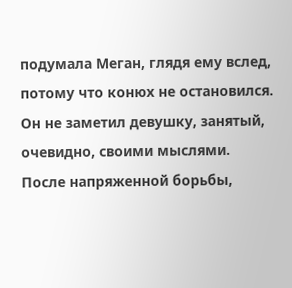подумала Меган, глядя ему вслед, потому что конюх не остановился. Он не заметил девушку, занятый, очевидно, своими мыслями. После напряженной борьбы,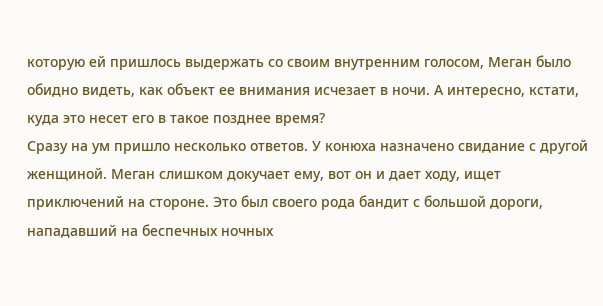которую ей пришлось выдержать со своим внутренним голосом, Меган было обидно видеть, как объект ее внимания исчезает в ночи. А интересно, кстати, куда это несет его в такое позднее время?
Сразу на ум пришло несколько ответов. У конюха назначено свидание с другой женщиной. Меган слишком докучает ему, вот он и дает ходу, ищет приключений на стороне. Это был своего рода бандит с большой дороги, нападавший на беспечных ночных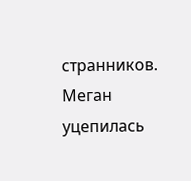странников.
Меган уцепилась